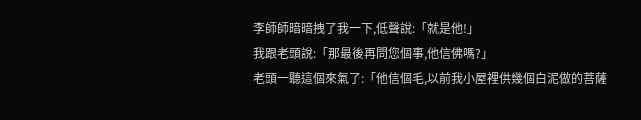李師師暗暗拽了我一下,低聲說:「就是他!」
我跟老頭說:「那最後再問您個事,他信佛嗎?」
老頭一聽這個來氣了:「他信個毛,以前我小屋裡供幾個白泥做的菩薩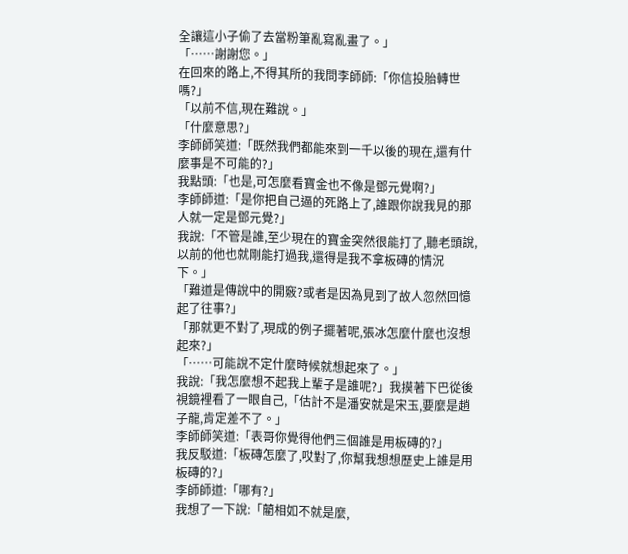全讓這小子偷了去當粉筆亂寫亂畫了。」
「……謝謝您。」
在回來的路上,不得其所的我問李師師:「你信投胎轉世嗎?」
「以前不信,現在難說。」
「什麼意思?」
李師師笑道:「既然我們都能來到一千以後的現在,還有什麼事是不可能的?」
我點頭:「也是,可怎麼看寶金也不像是鄧元覺啊?」
李師師道:「是你把自己逼的死路上了,誰跟你說我見的那人就一定是鄧元覺?」
我說:「不管是誰,至少現在的寶金突然很能打了,聽老頭說,以前的他也就剛能打過我,還得是我不拿板磚的情況下。」
「難道是傳說中的開竅?或者是因為見到了故人忽然回憶起了往事?」
「那就更不對了,現成的例子擺著呢,張冰怎麼什麼也沒想起來?」
「……可能說不定什麼時候就想起來了。」
我說:「我怎麼想不起我上輩子是誰呢?」我摸著下巴從後視鏡裡看了一眼自己,「估計不是潘安就是宋玉,要麼是趙子龍,肯定差不了。」
李師師笑道:「表哥你覺得他們三個誰是用板磚的?」
我反駁道:「板磚怎麼了,哎對了,你幫我想想歷史上誰是用板磚的?」
李師師道:「哪有?」
我想了一下說:「藺相如不就是麼,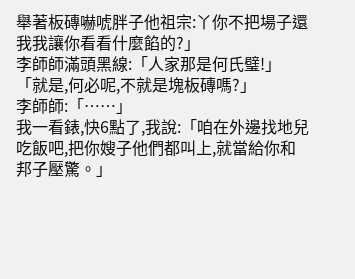舉著板磚嚇唬胖子他祖宗:丫你不把場子還我我讓你看看什麼餡的?」
李師師滿頭黑線:「人家那是何氏璧!」
「就是,何必呢,不就是塊板磚嗎?」
李師師:「……」
我一看錶,快6點了,我說:「咱在外邊找地兒吃飯吧,把你嫂子他們都叫上,就當給你和邦子壓驚。」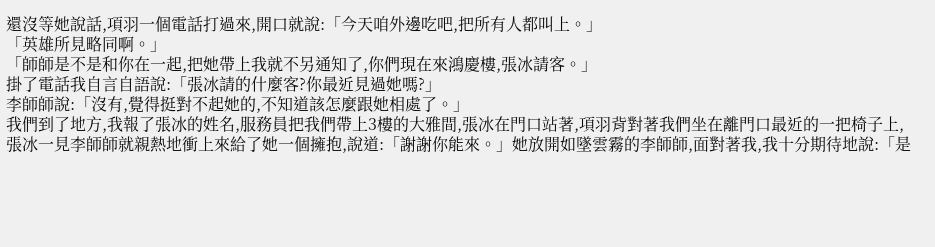還沒等她說話,項羽一個電話打過來,開口就說:「今天咱外邊吃吧,把所有人都叫上。」
「英雄所見略同啊。」
「師師是不是和你在一起,把她帶上我就不另通知了,你們現在來鴻慶樓,張冰請客。」
掛了電話我自言自語說:「張冰請的什麼客?你最近見過她嗎?」
李師師說:「沒有,覺得挺對不起她的,不知道該怎麼跟她相處了。」
我們到了地方,我報了張冰的姓名,服務員把我們帶上3樓的大雅間,張冰在門口站著,項羽背對著我們坐在離門口最近的一把椅子上,張冰一見李師師就親熱地衝上來給了她一個擁抱,說道:「謝謝你能來。」她放開如墜雲霧的李師師,面對著我,我十分期待地說:「是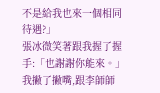不是給我也來一個相同待遇?」
張冰微笑著跟我握了握手:「也謝謝你能來。」
我撇了撇嘴,跟李師師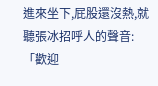進來坐下,屁股還沒熱,就聽張冰招呼人的聲音:「歡迎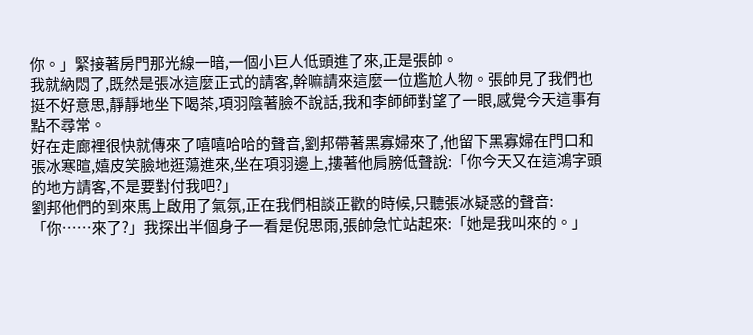你。」緊接著房門那光線一暗,一個小巨人低頭進了來,正是張帥。
我就納悶了,既然是張冰這麼正式的請客,幹嘛請來這麼一位尷尬人物。張帥見了我們也挺不好意思,靜靜地坐下喝茶,項羽陰著臉不說話,我和李師師對望了一眼,感覺今天這事有點不尋常。
好在走廊裡很快就傳來了嘻嘻哈哈的聲音,劉邦帶著黑寡婦來了,他留下黑寡婦在門口和張冰寒暄,嬉皮笑臉地逛蕩進來,坐在項羽邊上,摟著他肩膀低聲說:「你今天又在這鴻字頭的地方請客,不是要對付我吧?」
劉邦他們的到來馬上啟用了氣氛,正在我們相談正歡的時候,只聽張冰疑惑的聲音:「你……來了?」我探出半個身子一看是倪思雨,張帥急忙站起來:「她是我叫來的。」